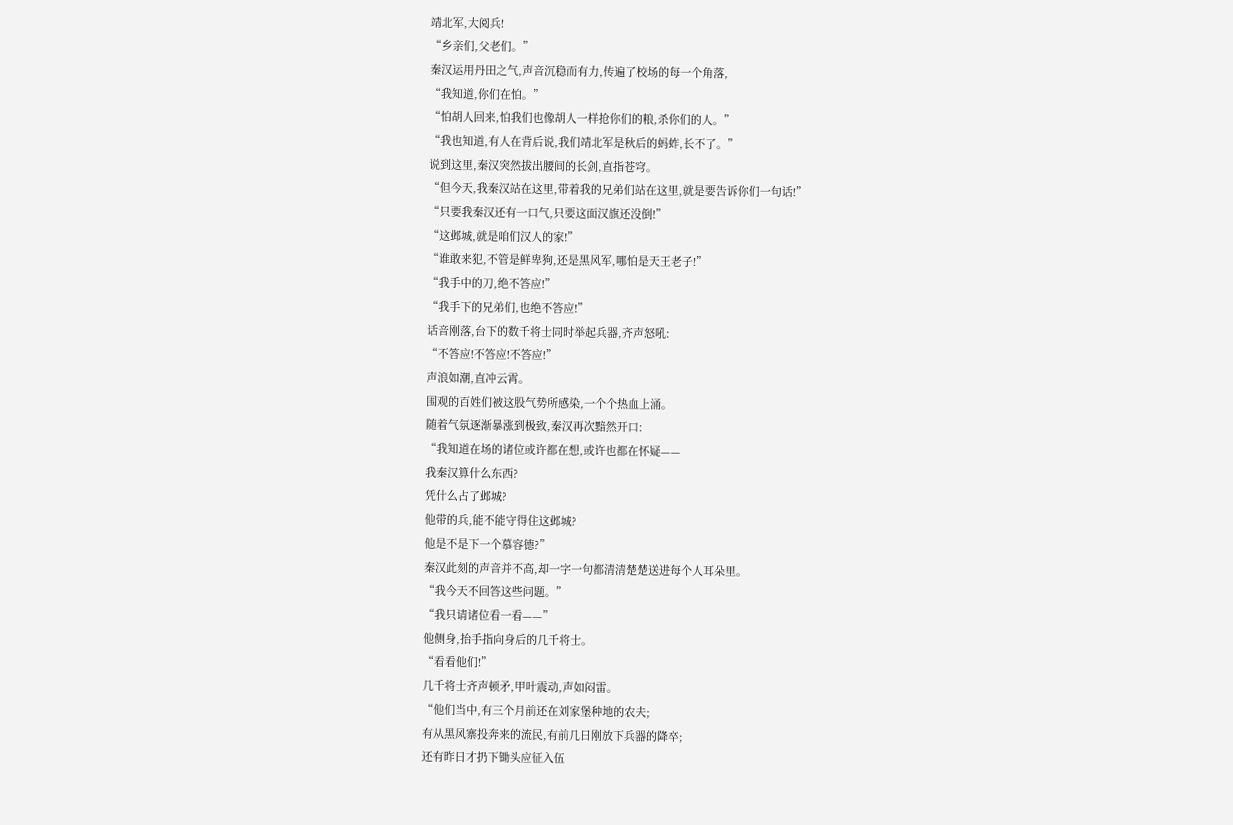靖北军,大阅兵!
“乡亲们,父老们。”
秦汉运用丹田之气,声音沉稳而有力,传遍了校场的每一个角落,
“我知道,你们在怕。”
“怕胡人回来,怕我们也像胡人一样抢你们的粮,杀你们的人。”
“我也知道,有人在背后说,我们靖北军是秋后的蚂蚱,长不了。”
说到这里,秦汉突然拔出腰间的长剑,直指苍穹。
“但今天,我秦汉站在这里,带着我的兄弟们站在这里,就是要告诉你们一句话!”
“只要我秦汉还有一口气,只要这面汉旗还没倒!”
“这邺城,就是咱们汉人的家!”
“谁敢来犯,不管是鲜卑狗,还是黑风军,哪怕是天王老子!”
“我手中的刀,绝不答应!”
“我手下的兄弟们,也绝不答应!”
话音刚落,台下的数千将士同时举起兵器,齐声怒吼:
“不答应!不答应!不答应!”
声浪如潮,直冲云霄。
围观的百姓们被这股气势所感染,一个个热血上涌。
随着气氛逐渐暴涨到极致,秦汉再次黯然开口:
“我知道在场的诸位或许都在想,或许也都在怀疑——
我秦汉算什么东西?
凭什么占了邺城?
他带的兵,能不能守得住这邺城?
他是不是下一个慕容德?”
秦汉此刻的声音并不高,却一字一句都清清楚楚送进每个人耳朵里。
“我今天不回答这些问题。”
“我只请诸位看一看——”
他侧身,抬手指向身后的几千将士。
“看看他们!”
几千将士齐声顿矛,甲叶震动,声如闷雷。
“他们当中,有三个月前还在刘家堡种地的农夫;
有从黑风寨投奔来的流民,有前几日刚放下兵器的降卒;
还有昨日才扔下锄头应征入伍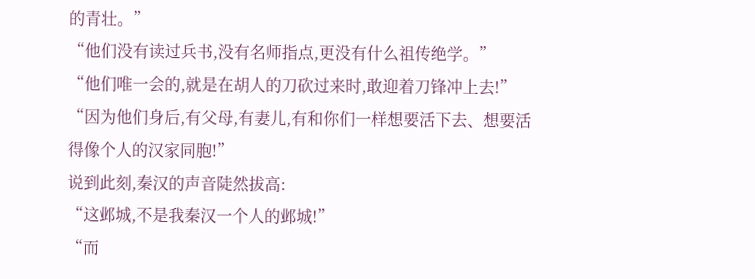的青壮。”
“他们没有读过兵书,没有名师指点,更没有什么祖传绝学。”
“他们唯一会的,就是在胡人的刀砍过来时,敢迎着刀锋冲上去!”
“因为他们身后,有父母,有妻儿,有和你们一样想要活下去、想要活得像个人的汉家同胞!”
说到此刻,秦汉的声音陡然拔高:
“这邺城,不是我秦汉一个人的邺城!”
“而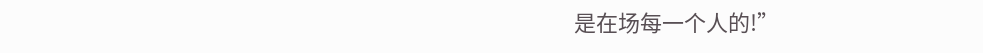是在场每一个人的!”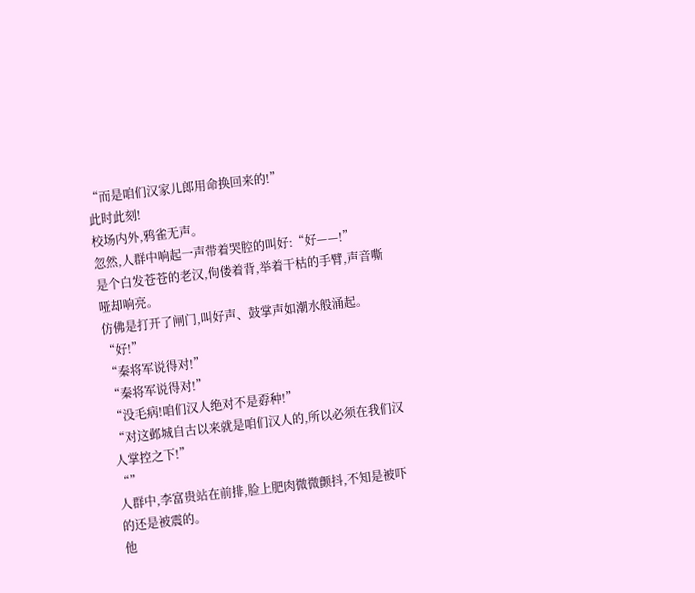“而是咱们汉家儿郎用命换回来的!”
此时此刻!
校场内外,鸦雀无声。
忽然,人群中响起一声带着哭腔的叫好:“好——!”
是个白发苍苍的老汉,佝偻着背,举着干枯的手臂,声音嘶哑却响亮。
仿佛是打开了闸门,叫好声、鼓掌声如潮水般涌起。
“好!”
“秦将军说得对!”
“秦将军说得对!”
“没毛病!咱们汉人绝对不是孬种!”
“对这邺城自古以来就是咱们汉人的,所以必须在我们汉人掌控之下!”
“”
人群中,李富贵站在前排,脸上肥肉微微颤抖,不知是被吓的还是被震的。
他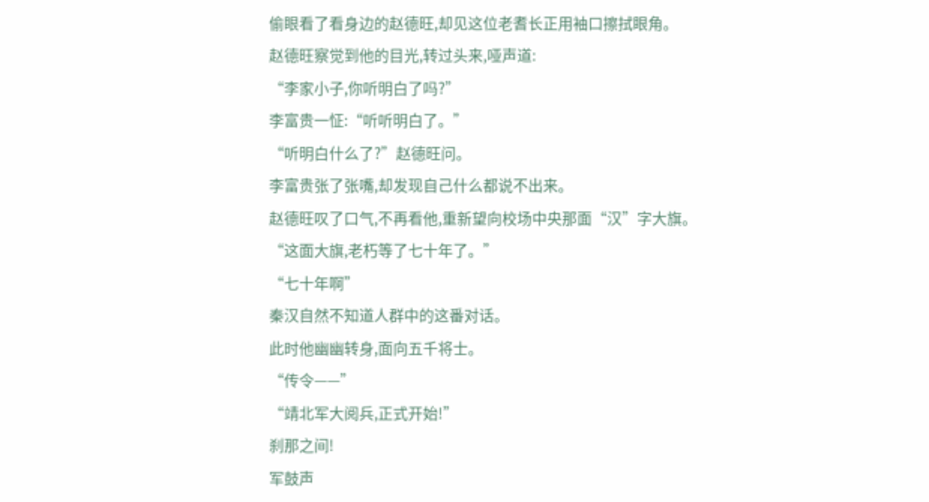偷眼看了看身边的赵德旺,却见这位老耆长正用袖口擦拭眼角。
赵德旺察觉到他的目光,转过头来,哑声道:
“李家小子,你听明白了吗?”
李富贵一怔:“听听明白了。”
“听明白什么了?”赵德旺问。
李富贵张了张嘴,却发现自己什么都说不出来。
赵德旺叹了口气,不再看他,重新望向校场中央那面“汉”字大旗。
“这面大旗,老朽等了七十年了。”
“七十年啊”
秦汉自然不知道人群中的这番对话。
此时他幽幽转身,面向五千将士。
“传令——”
“靖北军大阅兵,正式开始!”
刹那之间!
军鼓声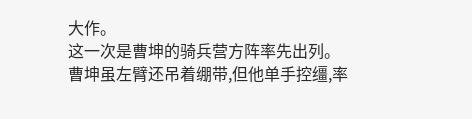大作。
这一次是曹坤的骑兵营方阵率先出列。
曹坤虽左臂还吊着绷带,但他单手控缰,率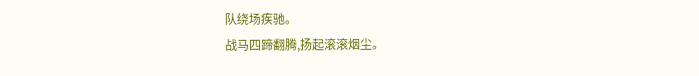队绕场疾驰。
战马四蹄翻腾,扬起滚滚烟尘。